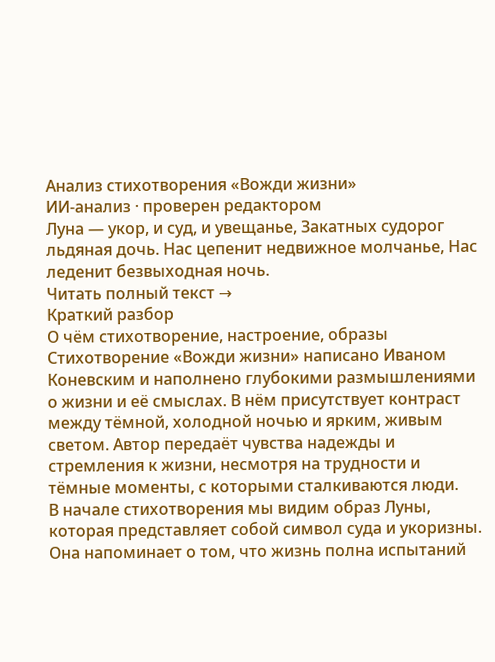Анализ стихотворения «Вожди жизни»
ИИ-анализ · проверен редактором
Луна — укор, и суд, и увещанье, Закатных судорог льдяная дочь. Нас цепенит недвижное молчанье, Нас леденит безвыходная ночь.
Читать полный текст →
Краткий разбор
О чём стихотворение, настроение, образы
Стихотворение «Вожди жизни» написано Иваном Коневским и наполнено глубокими размышлениями о жизни и её смыслах. В нём присутствует контраст между тёмной, холодной ночью и ярким, живым светом. Автор передаёт чувства надежды и стремления к жизни, несмотря на трудности и тёмные моменты, с которыми сталкиваются люди.
В начале стихотворения мы видим образ Луны, которая представляет собой символ суда и укоризны. Она напоминает о том, что жизнь полна испытаний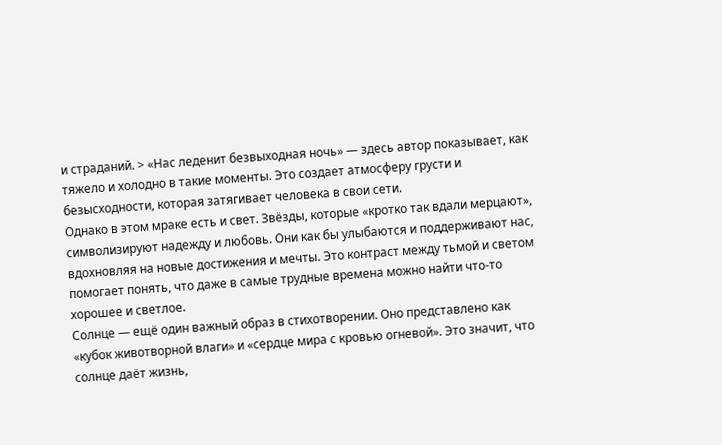и страданий. > «Нас леденит безвыходная ночь» — здесь автор показывает, как тяжело и холодно в такие моменты. Это создает атмосферу грусти и безысходности, которая затягивает человека в свои сети.
Однако в этом мраке есть и свет. Звёзды, которые «кротко так вдали мерцают», символизируют надежду и любовь. Они как бы улыбаются и поддерживают нас, вдохновляя на новые достижения и мечты. Это контраст между тьмой и светом помогает понять, что даже в самые трудные времена можно найти что-то хорошее и светлое.
Солнце — ещё один важный образ в стихотворении. Оно представлено как «кубок животворной влаги» и «сердце мира с кровью огневой». Это значит, что солнце даёт жизнь,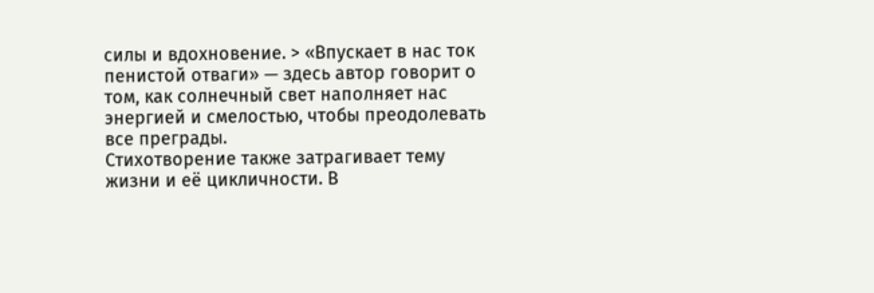силы и вдохновение. > «Впускает в нас ток пенистой отваги» — здесь автор говорит о том, как солнечный свет наполняет нас энергией и смелостью, чтобы преодолевать все преграды.
Стихотворение также затрагивает тему жизни и её цикличности. В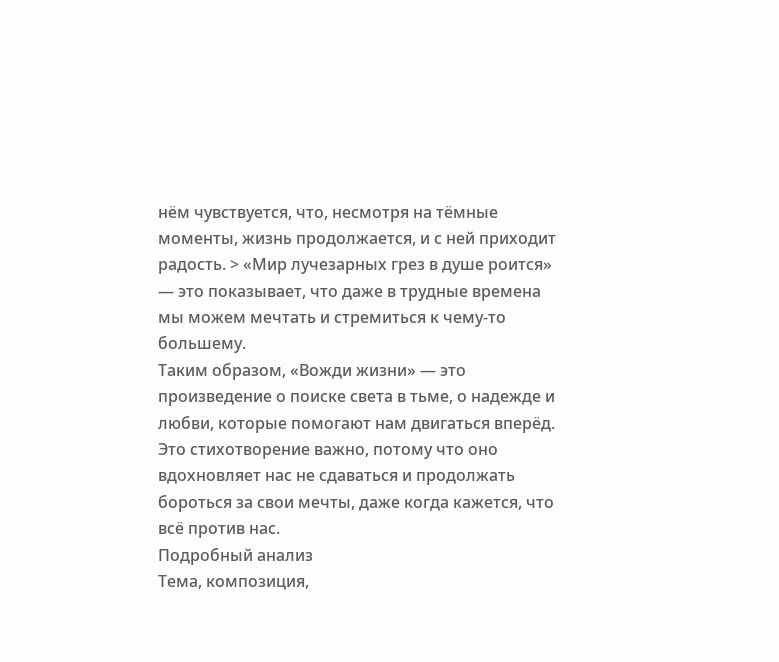нём чувствуется, что, несмотря на тёмные моменты, жизнь продолжается, и с ней приходит радость. > «Мир лучезарных грез в душе роится» — это показывает, что даже в трудные времена мы можем мечтать и стремиться к чему-то большему.
Таким образом, «Вожди жизни» — это произведение о поиске света в тьме, о надежде и любви, которые помогают нам двигаться вперёд. Это стихотворение важно, потому что оно вдохновляет нас не сдаваться и продолжать бороться за свои мечты, даже когда кажется, что всё против нас.
Подробный анализ
Тема, композиция,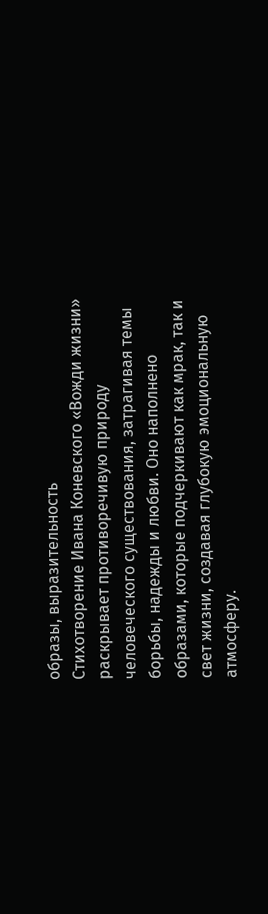образы, выразительность
Стихотворение Ивана Коневского «Вожди жизни» раскрывает противоречивую природу человеческого существования, затрагивая темы борьбы, надежды и любви. Оно наполнено образами, которые подчеркивают как мрак, так и свет жизни, создавая глубокую эмоциональную атмосферу.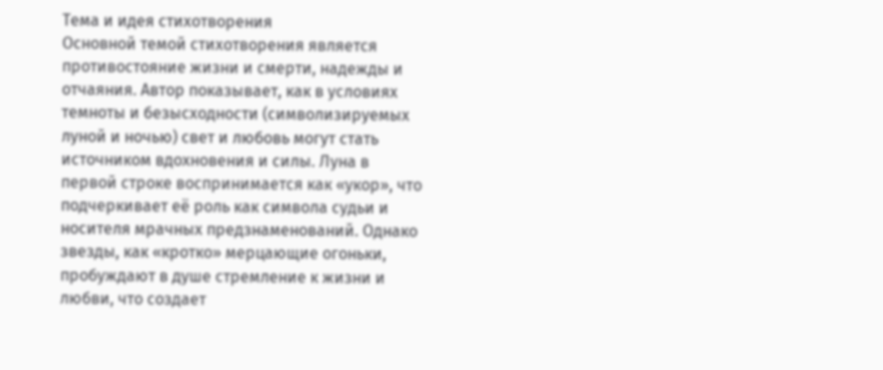Тема и идея стихотворения
Основной темой стихотворения является противостояние жизни и смерти, надежды и отчаяния. Автор показывает, как в условиях темноты и безысходности (символизируемых луной и ночью) свет и любовь могут стать источником вдохновения и силы. Луна в первой строке воспринимается как «укор», что подчеркивает её роль как символа судьи и носителя мрачных предзнаменований. Однако звезды, как «кротко» мерцающие огоньки, пробуждают в душе стремление к жизни и любви, что создает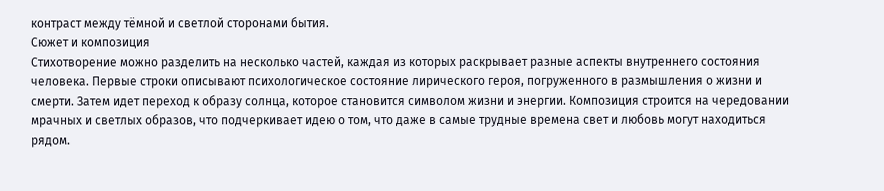контраст между тёмной и светлой сторонами бытия.
Сюжет и композиция
Стихотворение можно разделить на несколько частей, каждая из которых раскрывает разные аспекты внутреннего состояния человека. Первые строки описывают психологическое состояние лирического героя, погруженного в размышления о жизни и смерти. Затем идет переход к образу солнца, которое становится символом жизни и энергии. Композиция строится на чередовании мрачных и светлых образов, что подчеркивает идею о том, что даже в самые трудные времена свет и любовь могут находиться рядом.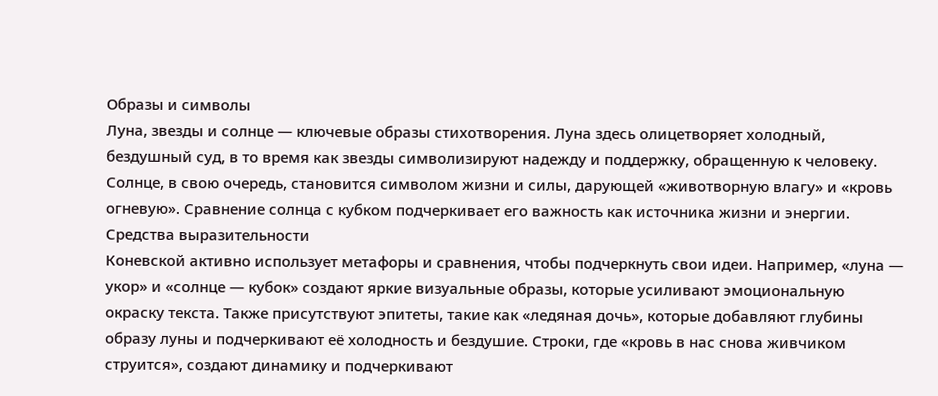Образы и символы
Луна, звезды и солнце — ключевые образы стихотворения. Луна здесь олицетворяет холодный, бездушный суд, в то время как звезды символизируют надежду и поддержку, обращенную к человеку. Солнце, в свою очередь, становится символом жизни и силы, дарующей «животворную влагу» и «кровь огневую». Сравнение солнца с кубком подчеркивает его важность как источника жизни и энергии.
Средства выразительности
Коневской активно использует метафоры и сравнения, чтобы подчеркнуть свои идеи. Например, «луна — укор» и «солнце — кубок» создают яркие визуальные образы, которые усиливают эмоциональную окраску текста. Также присутствуют эпитеты, такие как «ледяная дочь», которые добавляют глубины образу луны и подчеркивают её холодность и бездушие. Строки, где «кровь в нас снова живчиком струится», создают динамику и подчеркивают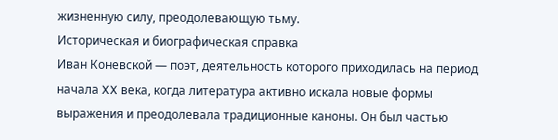жизненную силу, преодолевающую тьму.
Историческая и биографическая справка
Иван Коневской — поэт, деятельность которого приходилась на период начала XX века, когда литература активно искала новые формы выражения и преодолевала традиционные каноны. Он был частью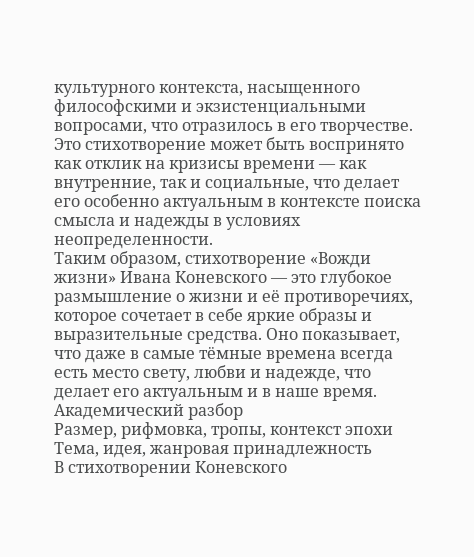культурного контекста, насыщенного философскими и экзистенциальными вопросами, что отразилось в его творчестве. Это стихотворение может быть воспринято как отклик на кризисы времени — как внутренние, так и социальные, что делает его особенно актуальным в контексте поиска смысла и надежды в условиях неопределенности.
Таким образом, стихотворение «Вожди жизни» Ивана Коневского — это глубокое размышление о жизни и её противоречиях, которое сочетает в себе яркие образы и выразительные средства. Оно показывает, что даже в самые тёмные времена всегда есть место свету, любви и надежде, что делает его актуальным и в наше время.
Академический разбор
Размер, рифмовка, тропы, контекст эпохи
Тема, идея, жанровая принадлежность
В стихотворении Коневского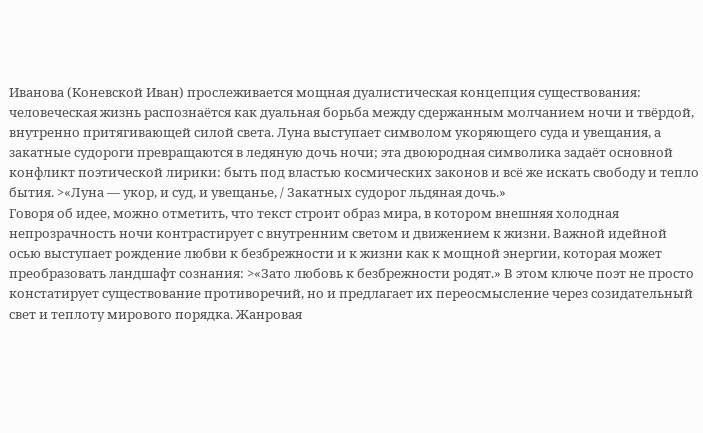Иванова (Коневской Иван) прослеживается мощная дуалистическая концепция существования: человеческая жизнь распознаётся как дуальная борьба между сдержанным молчанием ночи и твёрдой, внутренно притягивающей силой света. Луна выступает символом укоряющего суда и увещания, а закатные судороги превращаются в ледяную дочь ночи; эта двоюродная символика задаёт основной конфликт поэтической лирики: быть под властью космических законов и всё же искать свободу и тепло бытия. >«Луна — укор, и суд, и увещанье, / Закатных судорог льдяная дочь.»
Говоря об идее, можно отметить, что текст строит образ мира, в котором внешняя холодная непрозрачность ночи контрастирует с внутренним светом и движением к жизни. Важной идейной осью выступает рождение любви к безбрежности и к жизни как к мощной энергии, которая может преобразовать ландшафт сознания: >«Зато любовь к безбрежности родят.» В этом ключе поэт не просто констатирует существование противоречий, но и предлагает их переосмысление через созидательный свет и теплоту мирового порядка. Жанровая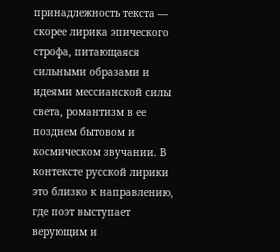принадлежность текста — скорее лирика эпического строфа, питающаяся сильными образами и идеями мессианской силы света, романтизм в ее позднем бытовом и космическом звучании. В контексте русской лирики это близко к направлению, где поэт выступает верующим и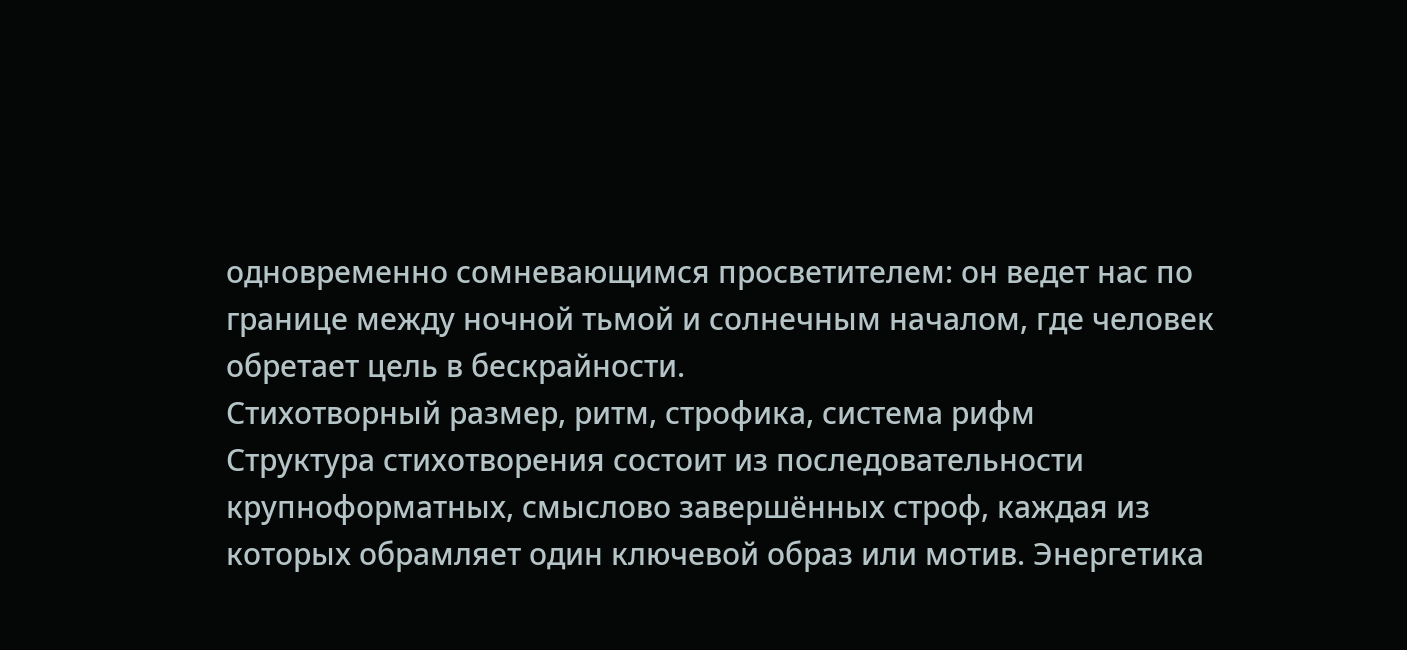одновременно сомневающимся просветителем: он ведет нас по границе между ночной тьмой и солнечным началом, где человек обретает цель в бескрайности.
Стихотворный размер, ритм, строфика, система рифм
Структура стихотворения состоит из последовательности крупноформатных, смыслово завершённых строф, каждая из которых обрамляет один ключевой образ или мотив. Энергетика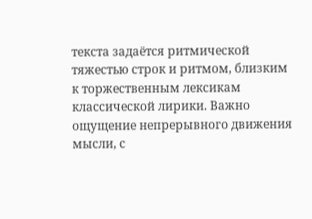текста задаётся ритмической тяжестью строк и ритмом, близким к торжественным лексикам классической лирики. Важно ощущение непрерывного движения мысли, с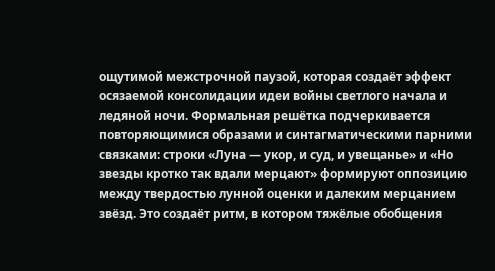ощутимой межстрочной паузой, которая создаёт эффект осязаемой консолидации идеи войны светлого начала и ледяной ночи. Формальная решётка подчеркивается повторяющимися образами и синтагматическими парними связками: строки «Луна — укор, и суд, и увещанье» и «Но звезды кротко так вдали мерцают» формируют оппозицию между твердостью лунной оценки и далеким мерцанием звёзд. Это создаёт ритм, в котором тяжёлые обобщения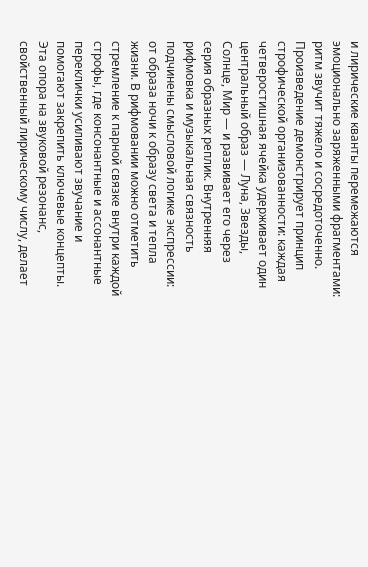и лирические кванты перемежаются эмоционально заряженными фрагментами: ритм звучит тяжело и сосредоточенно.
Произведение демонстрирует принцип строфической организованности: каждая четверостишная ячейка удерживает один центральный образ — Луна, Звезды, Солнце, Мир — и развивает его через серия образных реплик. Внутренняя рифмовка и музыкальная связность подчинены смысловой логике экспрессии: от образа ночи к образу света и тепла жизни. В рифмовании можно отметить стремление к парной связке внутри каждой строфы, где консонантные и ассонантные переклички усиливают звучание и помогают закрепить ключевые концепты. Эта опора на звуковой резонанс, свойственный лирическому числу, делает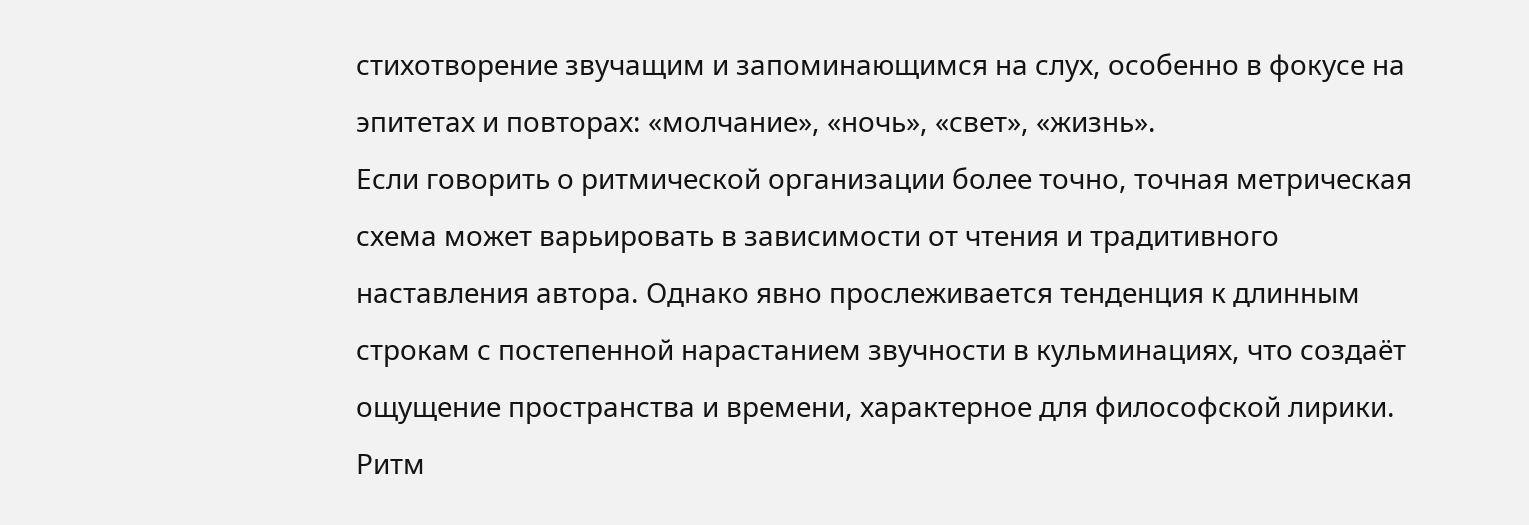стихотворение звучащим и запоминающимся на слух, особенно в фокусе на эпитетах и повторах: «молчание», «ночь», «свет», «жизнь».
Если говорить о ритмической организации более точно, точная метрическая схема может варьировать в зависимости от чтения и традитивного наставления автора. Однако явно прослеживается тенденция к длинным строкам с постепенной нарастанием звучности в кульминациях, что создаёт ощущение пространства и времени, характерное для философской лирики. Ритм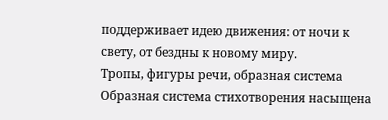поддерживает идею движения: от ночи к свету, от бездны к новому миру.
Тропы, фигуры речи, образная система
Образная система стихотворения насыщена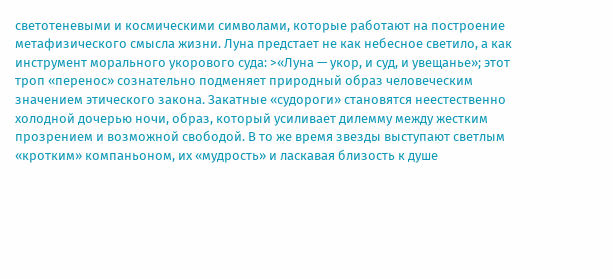светотеневыми и космическими символами, которые работают на построение метафизического смысла жизни. Луна предстает не как небесное светило, а как инструмент морального укорового суда: >«Луна — укор, и суд, и увещанье»; этот троп «перенос» сознательно подменяет природный образ человеческим значением этического закона. Закатные «судороги» становятся неестественно холодной дочерью ночи, образ, который усиливает дилемму между жестким прозрением и возможной свободой. В то же время звезды выступают светлым «кротким» компаньоном, их «мудрость» и ласкавая близость к душе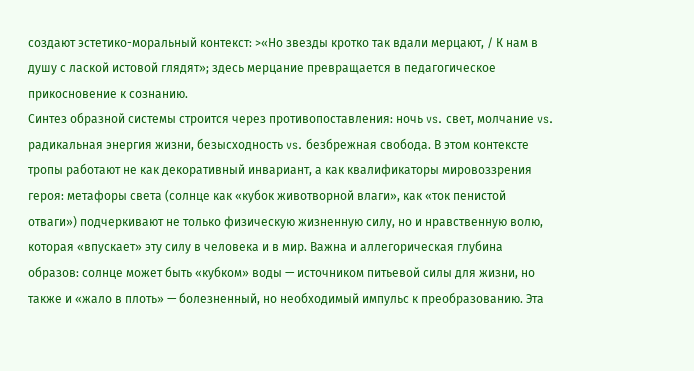создают эстетико-моральный контекст: >«Но звезды кротко так вдали мерцают, / К нам в душу с лаской истовой глядят»; здесь мерцание превращается в педагогическое прикосновение к сознанию.
Синтез образной системы строится через противопоставления: ночь vs. свет, молчание vs. радикальная энергия жизни, безысходность vs. безбрежная свобода. В этом контексте тропы работают не как декоративный инвариант, а как квалификаторы мировоззрения героя: метафоры света (солнце как «кубок животворной влаги», как «ток пенистой отваги») подчеркивают не только физическую жизненную силу, но и нравственную волю, которая «впускает» эту силу в человека и в мир. Важна и аллегорическая глубина образов: солнце может быть «кубком» воды — источником питьевой силы для жизни, но также и «жало в плоть» — болезненный, но необходимый импульс к преобразованию. Эта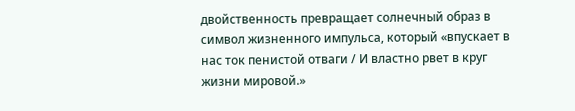двойственность превращает солнечный образ в символ жизненного импульса, который «впускает в нас ток пенистой отваги / И властно рвет в круг жизни мировой.»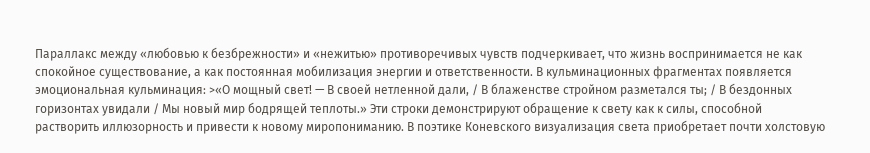Параллакс между «любовью к безбрежности» и «нежитью» противоречивых чувств подчеркивает, что жизнь воспринимается не как спокойное существование, а как постоянная мобилизация энергии и ответственности. В кульминационных фрагментах появляется эмоциональная кульминация: >«О мощный свет! — В своей нетленной дали, / В блаженстве стройном разметался ты; / В бездонных горизонтах увидали / Мы новый мир бодрящей теплоты.» Эти строки демонстрируют обращение к свету как к силы, способной растворить иллюзорность и привести к новому миропониманию. В поэтике Коневского визуализация света приобретает почти холстовую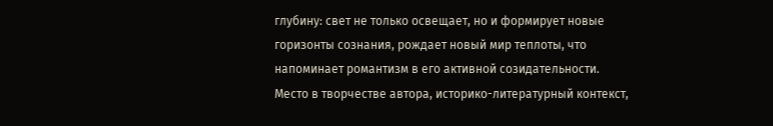глубину: свет не только освещает, но и формирует новые горизонты сознания, рождает новый мир теплоты, что напоминает романтизм в его активной созидательности.
Место в творчестве автора, историко-литературный контекст,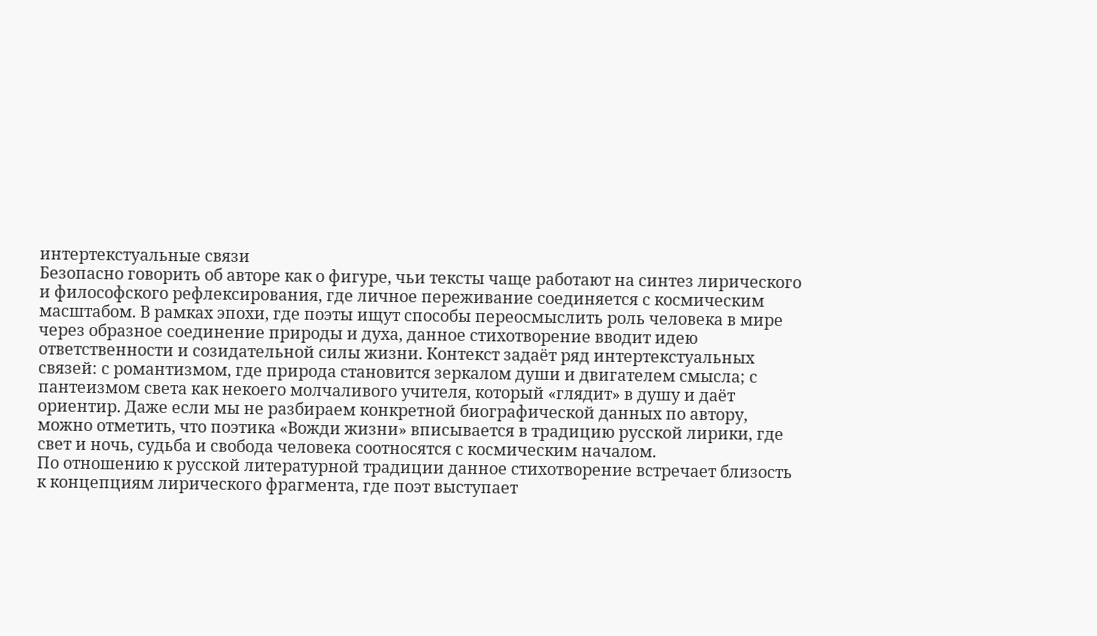интертекстуальные связи
Безопасно говорить об авторе как о фигуре, чьи тексты чаще работают на синтез лирического и философского рефлексирования, где личное переживание соединяется с космическим масштабом. В рамках эпохи, где поэты ищут способы переосмыслить роль человека в мире через образное соединение природы и духа, данное стихотворение вводит идею ответственности и созидательной силы жизни. Контекст задаёт ряд интертекстуальных связей: с романтизмом, где природа становится зеркалом души и двигателем смысла; с пантеизмом света как некоего молчаливого учителя, который «глядит» в душу и даёт ориентир. Даже если мы не разбираем конкретной биографической данных по автору, можно отметить, что поэтика «Вожди жизни» вписывается в традицию русской лирики, где свет и ночь, судьба и свобода человека соотносятся с космическим началом.
По отношению к русской литературной традиции данное стихотворение встречает близость к концепциям лирического фрагмента, где поэт выступает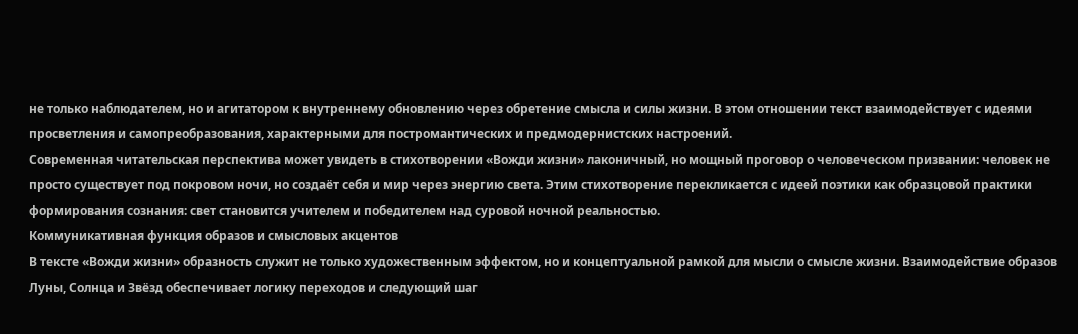не только наблюдателем, но и агитатором к внутреннему обновлению через обретение смысла и силы жизни. В этом отношении текст взаимодействует с идеями просветления и самопреобразования, характерными для постромантических и предмодернистских настроений.
Современная читательская перспектива может увидеть в стихотворении «Вожди жизни» лаконичный, но мощный проговор о человеческом призвании: человек не просто существует под покровом ночи, но создаёт себя и мир через энергию света. Этим стихотворение перекликается с идеей поэтики как образцовой практики формирования сознания: свет становится учителем и победителем над суровой ночной реальностью.
Коммуникативная функция образов и смысловых акцентов
В тексте «Вожди жизни» образность служит не только художественным эффектом, но и концептуальной рамкой для мысли о смысле жизни. Взаимодействие образов Луны, Солнца и Звёзд обеспечивает логику переходов и следующий шаг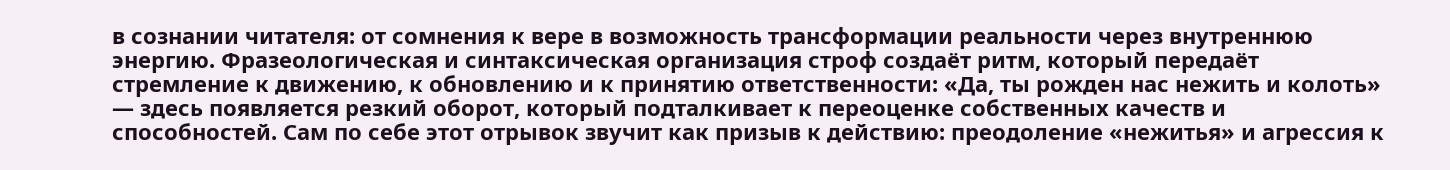в сознании читателя: от сомнения к вере в возможность трансформации реальности через внутреннюю энергию. Фразеологическая и синтаксическая организация строф создаёт ритм, который передаёт стремление к движению, к обновлению и к принятию ответственности: «Да, ты рожден нас нежить и колоть» — здесь появляется резкий оборот, который подталкивает к переоценке собственных качеств и способностей. Сам по себе этот отрывок звучит как призыв к действию: преодоление «нежитья» и агрессия к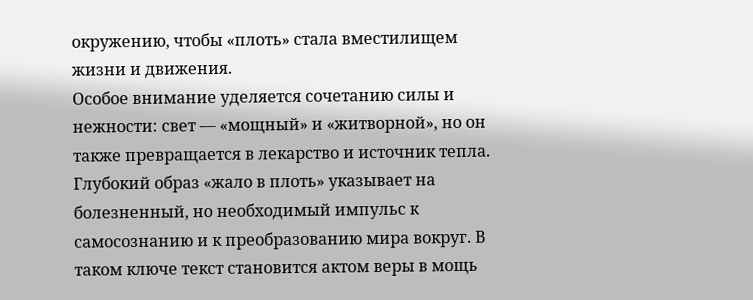окружению, чтобы «плоть» стала вместилищем жизни и движения.
Особое внимание уделяется сочетанию силы и нежности: свет — «мощный» и «житворной», но он также превращается в лекарство и источник тепла. Глубокий образ «жало в плоть» указывает на болезненный, но необходимый импульс к самосознанию и к преобразованию мира вокруг. В таком ключе текст становится актом веры в мощь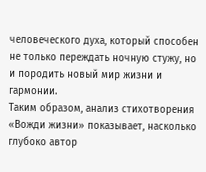человеческого духа, который способен не только переждать ночную стужу, но и породить новый мир жизни и гармонии.
Таким образом, анализ стихотворения «Вожди жизни» показывает, насколько глубоко автор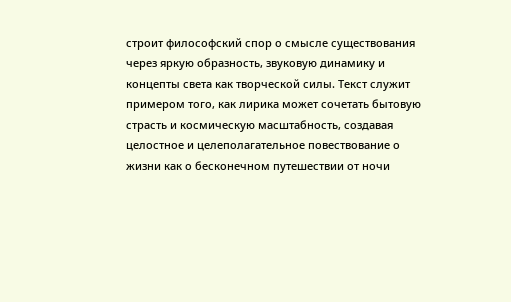строит философский спор о смысле существования через яркую образность, звуковую динамику и концепты света как творческой силы. Текст служит примером того, как лирика может сочетать бытовую страсть и космическую масштабность, создавая целостное и целеполагательное повествование о жизни как о бесконечном путешествии от ночи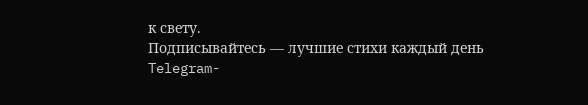к свету.
Подписывайтесь — лучшие стихи каждый день
Telegram-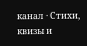канал · Стихи, квизы и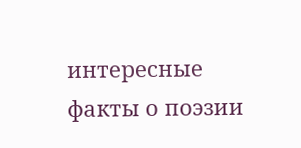интересные факты о поэзии